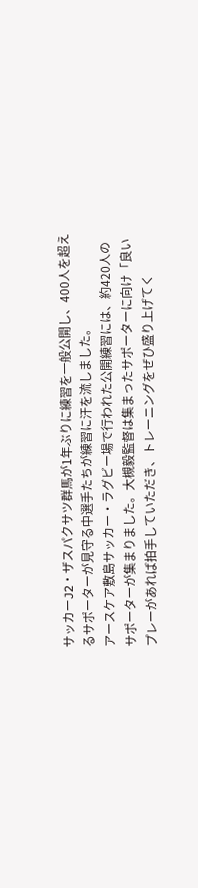サッカーJ2・ザスパクサツ群馬が1年ぶりに練習を一般公開し、400人を超えるサポーターが見守る中選手たちが練習に汗を流しました。
アースケア敷島サッカー・ラグビー場で行われた公開練習には、約420人のサポーターが集まりました。大槻毅監督は集まったサポーターに向け「良いプレーがあれば拍手していただき、トレーニングをぜひ盛り上げてく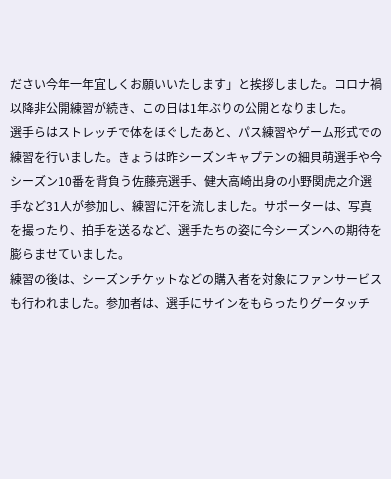ださい今年一年宜しくお願いいたします」と挨拶しました。コロナ禍以降非公開練習が続き、この日は1年ぶりの公開となりました。
選手らはストレッチで体をほぐしたあと、パス練習やゲーム形式での練習を行いました。きょうは昨シーズンキャプテンの細貝萌選手や今シーズン10番を背負う佐藤亮選手、健大高崎出身の小野関虎之介選手など31人が参加し、練習に汗を流しました。サポーターは、写真を撮ったり、拍手を送るなど、選手たちの姿に今シーズンへの期待を膨らませていました。
練習の後は、シーズンチケットなどの購入者を対象にファンサービスも行われました。参加者は、選手にサインをもらったりグータッチ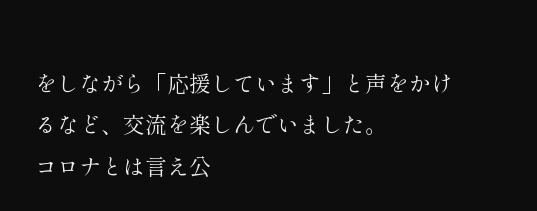をしながら「応援しています」と声をかけるなど、交流を楽しんでいました。
コロナとは言え公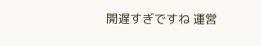開遅すぎですね 運営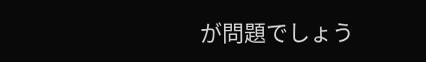が問題でしょう